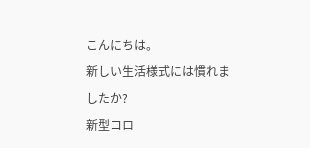こんにちは。
新しい生活様式には慣れましたか?
新型コロ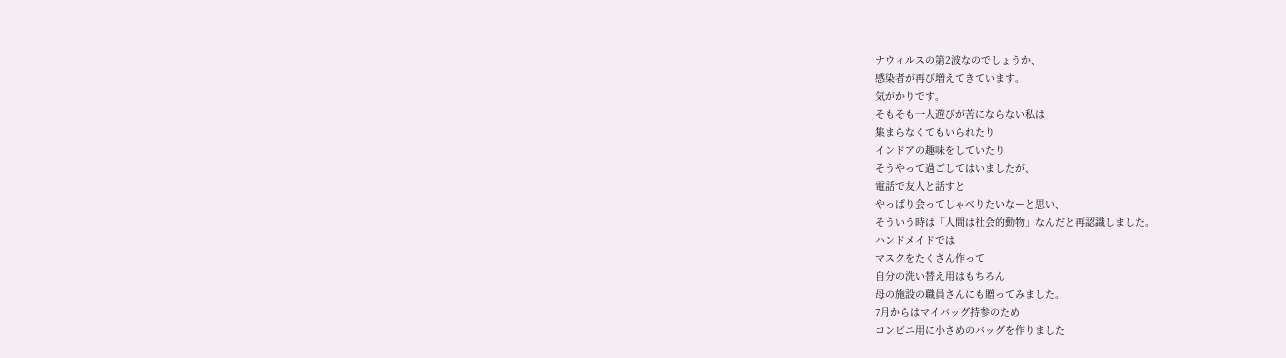ナウィルスの第2波なのでしょうか、
感染者が再び増えてきています。
気がかりです。
そもそも一人遊びが苦にならない私は
集まらなくてもいられたり
インドアの趣味をしていたり
そうやって過ごしてはいましたが、
電話で友人と話すと
やっぱり会ってしゃべりたいなーと思い、
そういう時は「人間は社会的動物」なんだと再認識しました。
ハンドメイドでは
マスクをたくさん作って
自分の洗い替え用はもちろん
母の施設の職員さんにも贈ってみました。
7月からはマイバッグ持参のため
コンビニ用に小さめのバッグを作りました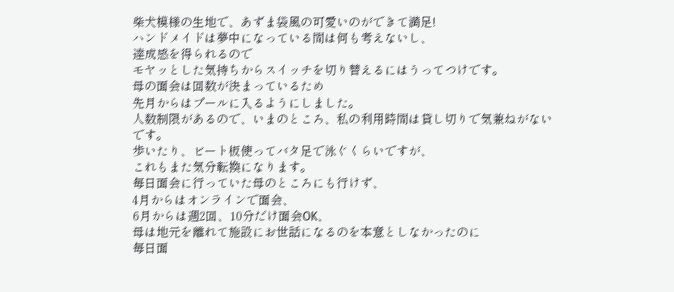柴犬模様の生地で、あずま袋風の可愛いのができて満足!
ハンドメイドは夢中になっている間は何も考えないし、
達成感を得られるので
モヤッとした気持ちからスイッチを切り替えるにはうってつけです。
母の面会は回数が決まっているため
先月からはプールに入るようにしました。
人数制限があるので、いまのところ、私の利用時間は貸し切りで気兼ねがないです。
歩いたり、ビート板使ってバタ足で泳ぐくらいですが、
これもまた気分転換になります。
毎日面会に行っていた母のところにも行けず、
4月からはオンラインで面会、
6月からは週2回、10分だけ面会OK、
母は地元を離れて施設にお世話になるのを本意としなかったのに
毎日面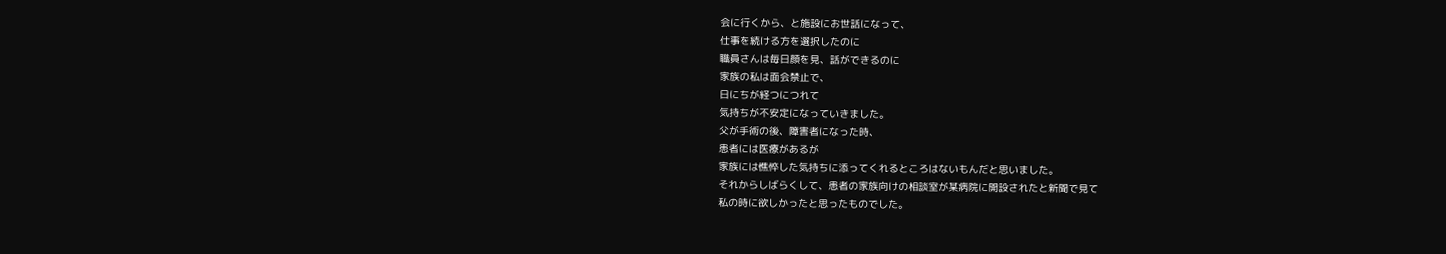会に行くから、と施設にお世話になって、
仕事を続ける方を選択したのに
職員さんは毎日顔を見、話ができるのに
家族の私は面会禁止で、
日にちが経つにつれて
気持ちが不安定になっていきました。
父が手術の後、障害者になった時、
患者には医療があるが
家族には憔悴した気持ちに添ってくれるところはないもんだと思いました。
それからしばらくして、患者の家族向けの相談室が某病院に開設されたと新聞で見て
私の時に欲しかったと思ったものでした。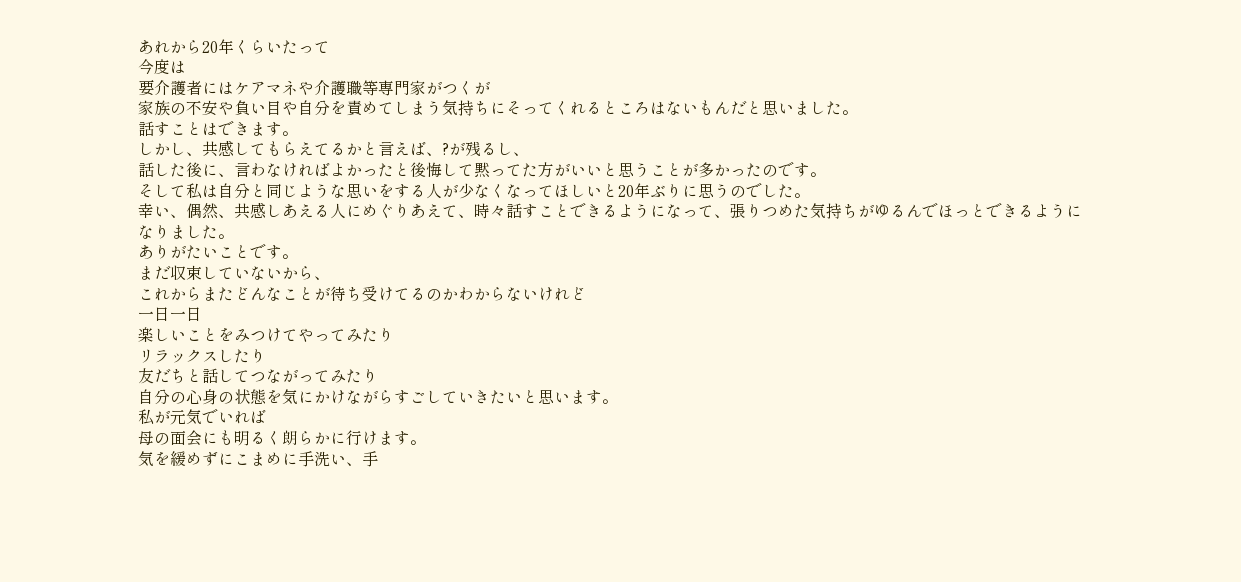あれから20年くらいたって
今度は
要介護者にはケアマネや介護職等専門家がつくが
家族の不安や負い目や自分を責めてしまう気持ちにそってくれるところはないもんだと思いました。
話すことはできます。
しかし、共感してもらえてるかと言えば、?が残るし、
話した後に、言わなければよかったと後悔して黙ってた方がいいと思うことが多かったのです。
そして私は自分と同じような思いをする人が少なくなってほしいと20年ぶりに思うのでした。
幸い、偶然、共感しあえる人にめぐりあえて、時々話すことできるようになって、張りつめた気持ちがゆるんでほっとできるようになりました。
ありがたいことです。
まだ収束していないから、
これからまたどんなことが待ち受けてるのかわからないけれど
一日一日
楽しいことをみつけてやってみたり
リラックスしたり
友だちと話してつながってみたり
自分の心身の状態を気にかけながらすごしていきたいと思います。
私が元気でいれば
母の面会にも明るく朗らかに行けます。
気を緩めずにこまめに手洗い、手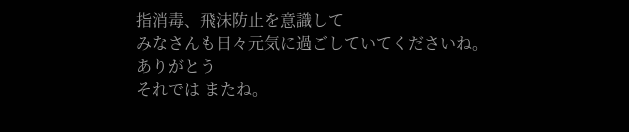指消毒、飛沫防止を意識して
みなさんも日々元気に過ごしていてくださいね。
ありがとう
それでは またね。